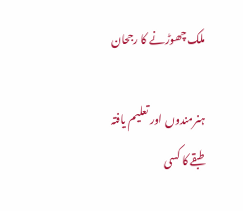ملک چھوڑنے کا رجحان

ہنرمندوں اور تعلیم یافتہ طبقے کا کسی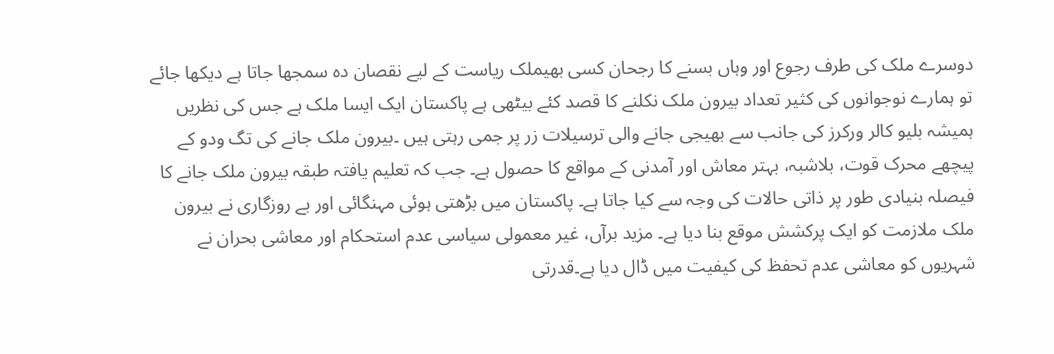دوسرے ملک کی طرف رجوع اور وہاں بسنے کا رجحان کسی بھیملک ریاست کے لیے نقصان دہ سمجھا جاتا ہے دیکھا جائے تو ہمارے نوجوانوں کی کثیر تعداد بیرون ملک نکلنے کا قصد کئے بیٹھی ہے پاکستان ایک ایسا ملک ہے جس کی نظریں ہمیشہ بلیو کالر ورکرز کی جانب سے بھیجی جانے والی ترسیلات زر پر جمی رہتی ہیں ۔بیرون ملک جانے کی تگ ودو کے پیچھے محرک قوت، بلاشبہ، بہتر معاش اور آمدنی کے مواقع کا حصول ہے۔ جب کہ تعلیم یافتہ طبقہ بیرون ملک جانے کا فیصلہ بنیادی طور پر ذاتی حالات کی وجہ سے کیا جاتا ہے۔ پاکستان میں بڑھتی ہوئی مہنگائی اور بے روزگاری نے بیرون ملک ملازمت کو ایک پرکشش موقع بنا دیا ہے۔ مزید برآں، غیر معمولی سیاسی عدم استحکام اور معاشی بحران نے شہریوں کو معاشی عدم تحفظ کی کیفیت میں ڈال دیا ہے۔قدرتی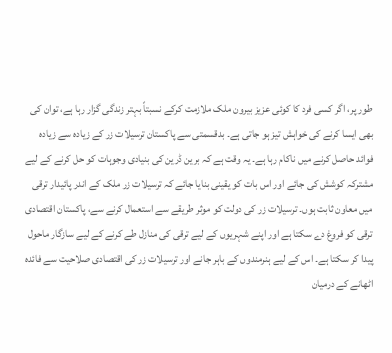طور پر، اگر کسی فرد کا کوئی عزیز بیرون ملک ملازمت کرکے نسبتاً بہتر زندگی گزار رہا ہے، توان کی بھی ایسا کرنے کی خواہش تیز ہو جاتی ہے۔ بدقسمتی سے پاکستان ترسیلات زر کے زیادہ سے زیادہ فوائد حاصل کرنے میں ناکام رہا ہے۔ یہ وقت ہے کہ برین ڈرین کی بنیادی وجوہات کو حل کرنے کے لیے مشترکہ کوشش کی جائے اور اس بات کو یقینی بنایا جائے کہ ترسیلات زر ملک کے اندر پائیدار ترقی میں معاون ثابت ہوں۔ ترسیلات زر کی دولت کو موثر طریقے سے استعمال کرنے سے، پاکستان اقتصادی ترقی کو فروغ دے سکتا ہے اور اپنے شہریوں کے لیے ترقی کی منازل طے کرنے کے لیے سازگار ماحول پیدا کر سکتا ہے۔ اس کے لیے ہنرمندوں کے باہر جانے اور ترسیلات زر کی اقتصادی صلاحیت سے فائدہ اٹھانے کے درمیان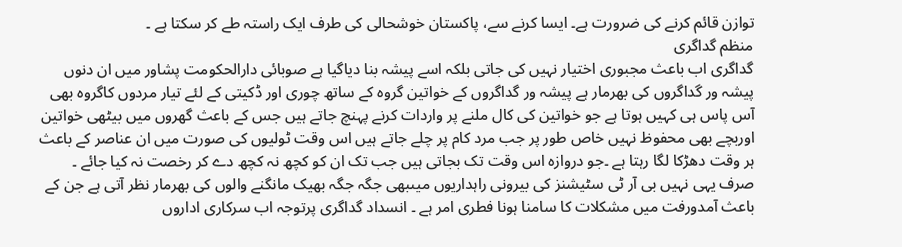توازن قائم کرنے کی ضرورت ہے۔ ایسا کرنے سے، پاکستان خوشحالی کی طرف ایک راستہ طے کر سکتا ہے ۔
منظم گداگری
گداگری اب باعث مجبوری اختیار نہیں کی جاتی بلکہ اسے پیشہ بنا دیاگیا ہے صوبائی دارالحکومت پشاور میں ان دنوں پیشہ ور گداگروں کی بھرمار ہے پیشہ ور گداگروں کے خواتین گروہ کے ساتھ چوری اور ڈکیتی کے لئے تیار مردوں کاگروہ بھی آس پاس ہی کہیں ہوتا ہے جو خواتین کی کال ملنے پر واردات کرنے پہنچ جاتے ہیں جس کے باعث گھروں میں بیٹھی خواتین اوربچے بھی محفوظ نہیں خاص طور پر جب مرد کام پر چلے جاتے ہیں اس وقت ٹولیوں کی صورت میں ان عناصر کے باعث ہر وقت دھڑکا لگا رہتا ہے ۔جو دروازہ اس وقت تک بجاتی ہیں جب تک ان کو کچھ نہ کچھ دے کر رخصت نہ کیا جائے ۔ صرف یہی نہیں بی آر ٹی سٹیشنز کی بیرونی راہداریوں میںبھی جگہ جگہ بھیک مانگنے والوں کی بھرمار نظر آتی ہے جن کے باعث آمدورفت میں مشکلات کا سامنا ہونا فطری امر ہے ۔ انسداد گداگری پرتوجہ اب سرکاری اداروں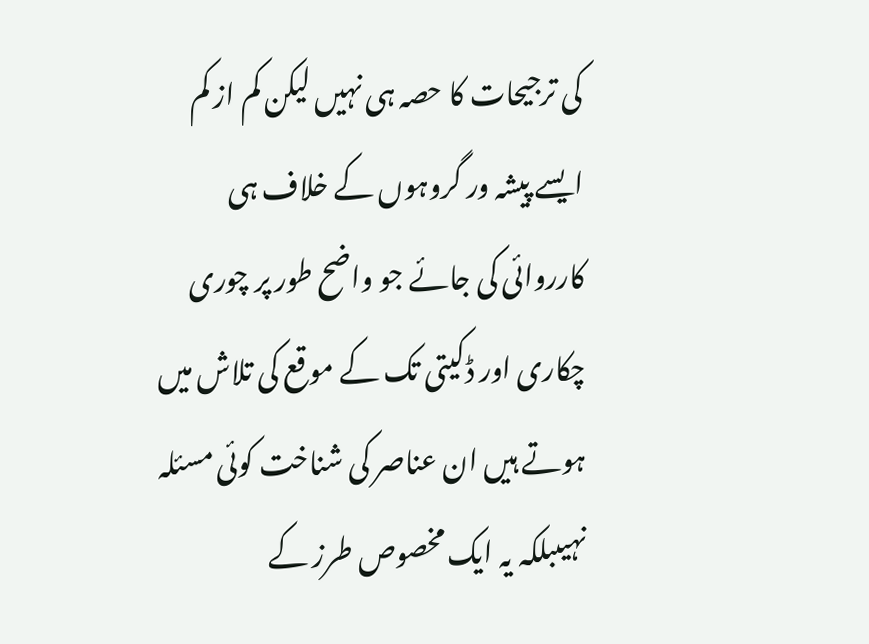کی ترجیحات کا حصہ ہی نہیں لیکن کم از کم ایسے پیشہ ور گروہوں کے خلاف ہی کارروائی کی جائے جو واضح طور پر چوری چکاری اور ڈکیتی تک کے موقع کی تلاش میں ہوتے ہیں ان عناصر کی شناخت کوئی مسئلہ نہیںبلکہ یہ ایک مخصوص طرز کے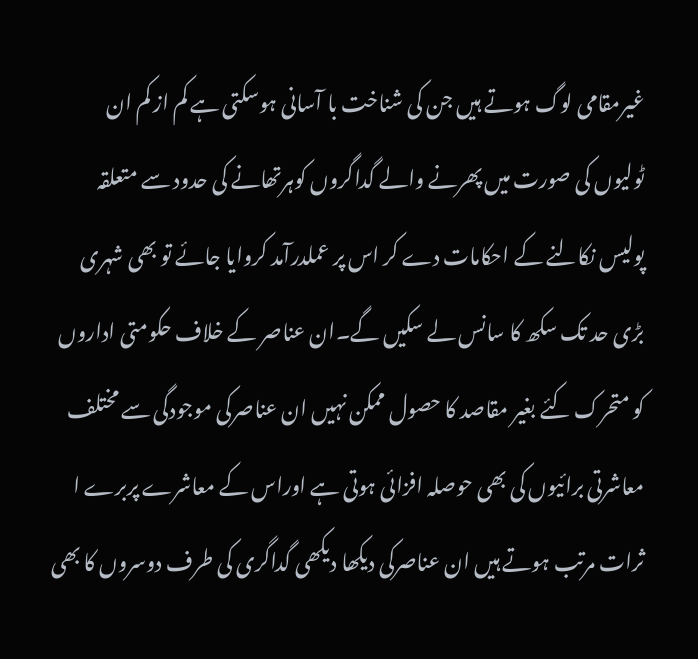غیرمقامی لوگ ہوتے ہیں جن کی شناخت با آسانی ہوسکتی ہے کم از کم ان ٹولیوں کی صورت میں پھرنے والے گداگروں کوہرتھانے کی حدود سے متعلقہ پولیس نکالنے کے احکامات دے کر اس پر عملدرآمد کروایا جائے تو بھی شہری بڑی حد تک سکھ کا سانس لے سکیں گے۔ان عناصر کے خلاف حکومتی اداروں کو متحرک کئے بغیر مقاصد کا حصول ممکن نہیں ان عناصرکی موجودگی سے مختلف معاشرتی برائیوں کی بھی حوصلہ افزائی ہوتی ہے اوراس کے معاشرے پربرے ا ثرات مرتب ہوتے ہیں ان عناصرکی دیکھا دیکھی گداگری کی طرف دوسروں کا بھی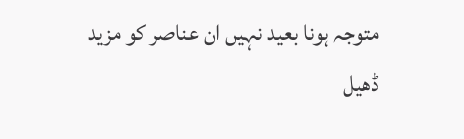متوجہ ہونا بعید نہیں ان عناصر کو مزید ڈھیل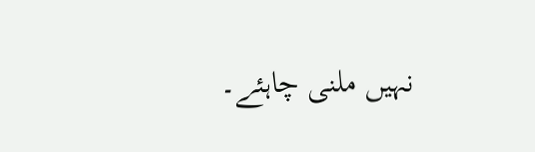نہیں ملنی چاہئے۔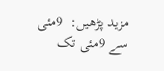مزید پڑھیں:  9مئی سے 9مئی تک